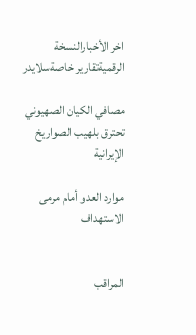اخر الأخبارالنسخة الرقميةتقارير خاصةسلايدر

مصافي الكيان الصهيوني تحترق بلهيب الصواريخ الإيرانية

موارد العدو أمام مرمى الاستهداف


المراقب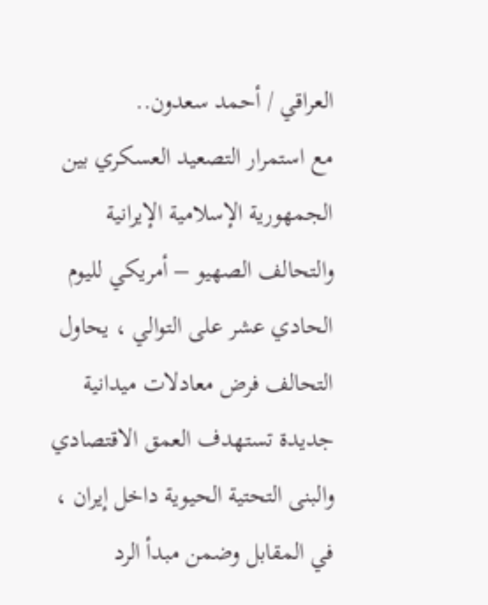العراقي / أحمد سعدون..
مع استمرار التصعيد العسكري بين الجمهورية الإسلامية الإيرانية والتحالف الصهيو – أمريكي لليوم الحادي عشر على التوالي ، يحاول التحالف فرض معادلات ميدانية جديدة تستهدف العمق الاقتصادي والبنى التحتية الحيوية داخل إيران ، في المقابل وضمن مبدأ الرد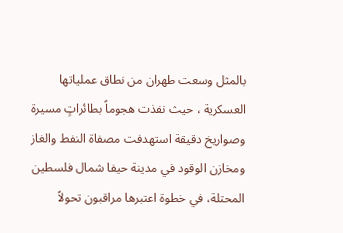بالمثل وسعت طهران من نطاق عملياتها العسكرية ، حيث نفذت هجوماً بطائراتٍ مسيرة وصواريخ دقيقة استهدفت مصفاة النفط والغاز ومخازن الوقود في مدينة حيفا شمال فلسطين المحتلة، في خطوة اعتبرها مراقبون تحولاً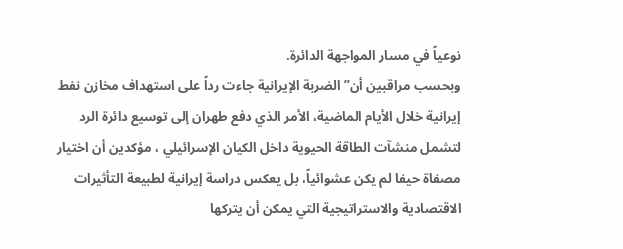نوعياً في مسار المواجهة الدائرة.
وبحسب مراقبين أن” الضربة الإيرانية جاءت رداً على استهداف مخازن نفط إيرانية خلال الأيام الماضية، الأمر الذي دفع طهران إلى توسيع دائرة الرد لتشمل منشآت الطاقة الحيوية داخل الكيان الإسرائيلي ، مؤكدين أن اختيار مصفاة حيفا لم يكن عشوائياً، بل يعكس دراسة إيرانية لطبيعة التأثيرات الاقتصادية والاستراتيجية التي يمكن أن يتركها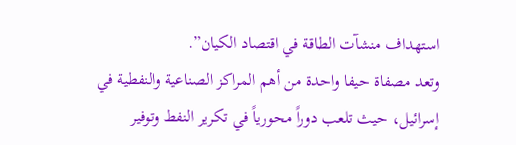استهداف منشآت الطاقة في اقتصاد الكيان”.
وتعد مصفاة حيفا واحدة من أهم المراكز الصناعية والنفطية في إسرائيل، حيث تلعب دوراً محورياً في تكرير النفط وتوفير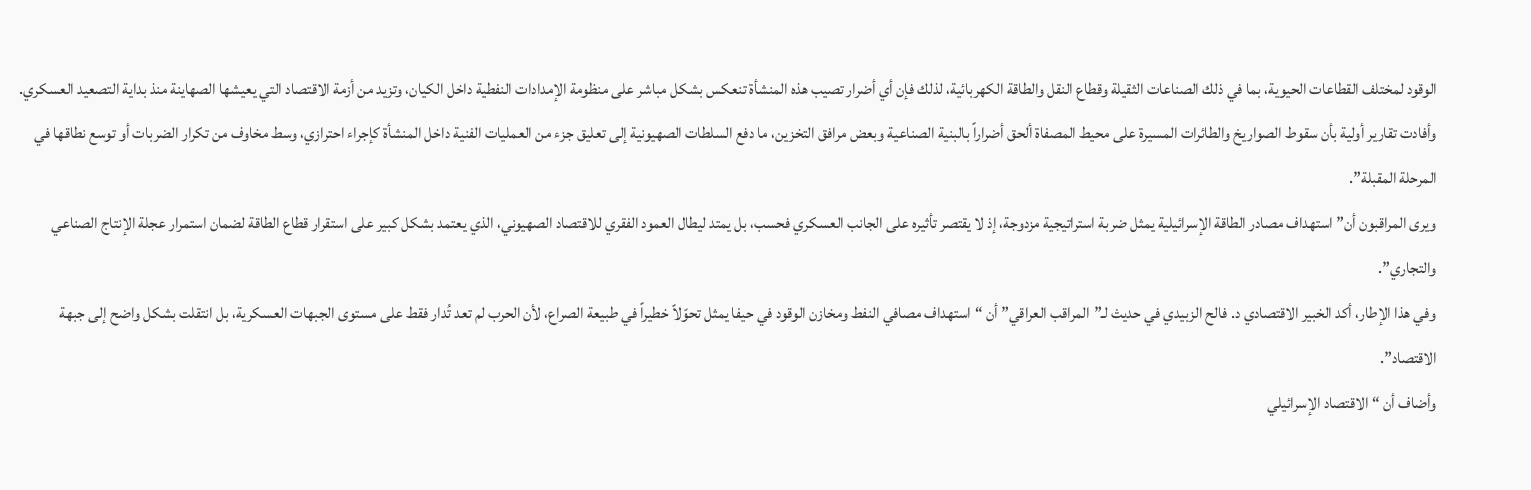الوقود لمختلف القطاعات الحيوية، بما في ذلك الصناعات الثقيلة وقطاع النقل والطاقة الكهربائية، لذلك فإن أي أضرار تصيب هذه المنشأة تنعكس بشكل مباشر على منظومة الإمدادات النفطية داخل الكيان، وتزيد من أزمة الاقتصاد التي يعيشها الصهاينة منذ بداية التصعيد العسكري.
وأفادت تقارير أولية بأن سقوط الصواريخ والطائرات المسيرة على محيط المصفاة ألحق أضراراً بالبنية الصناعية وبعض مرافق التخزين، ما دفع السلطات الصهيونية إلى تعليق جزء من العمليات الفنية داخل المنشأة كإجراء احترازي، وسط مخاوف من تكرار الضربات أو توسع نطاقها في المرحلة المقبلة”.
ويرى المراقبون أن” استهداف مصادر الطاقة الإسرائيلية يمثل ضربة استراتيجية مزدوجة، إذ لا يقتصر تأثيره على الجانب العسكري فحسب، بل يمتد ليطال العمود الفقري للاقتصاد الصهيوني، الذي يعتمد بشكل كبير على استقرار قطاع الطاقة لضمان استمرار عجلة الإنتاج الصناعي والتجاري”.
وفي هذا الإطار، أكد الخبير الاقتصادي د. فالح الزبيدي في حديث لـ”المراقب العراقي” أن “استهداف مصافي النفط ومخازن الوقود في حيفا يمثل تحوّلاً خطيراً في طبيعة الصراع، لأن الحرب لم تعد تُدار فقط على مستوى الجبهات العسكرية، بل انتقلت بشكل واضح إلى جبهة الاقتصاد”.
وأضاف أن “الاقتصاد الإسرائيلي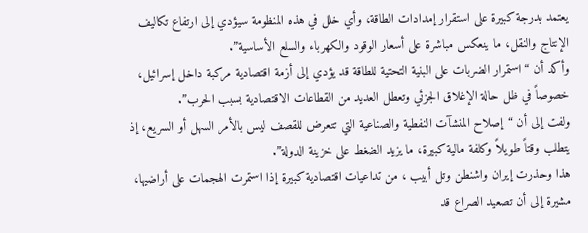يعتمد بدرجة كبيرة على استقرار إمدادات الطاقة، وأي خلل في هذه المنظومة سيؤدي إلى ارتفاع تكاليف الإنتاج والنقل، ما ينعكس مباشرة على أسعار الوقود والكهرباء والسلع الأساسية”.
وأكد أن “استمرار الضربات على البنية التحتية للطاقة قد يؤدي إلى أزمة اقتصادية مركبة داخل إسرائيل، خصوصاً في ظل حالة الإغلاق الجزئي وتعطل العديد من القطاعات الاقتصادية بسبب الحرب”.
ولفت إلى أن “إصلاح المنشآت النفطية والصناعية التي تتعرض للقصف ليس بالأمر السهل أو السريع، إذ يتطلب وقتاً طويلاً وكلفة مالية كبيرة، ما يزيد الضغط على خزينة الدولة”.
هذا وحذرت إيران واشنطن وتل أبيب ، من تداعيات اقتصادية كبيرة إذا استمرت الهجمات على أراضيها، مشيرة إلى أن تصعيد الصراع قد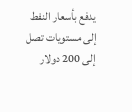يدفع بأسعار النفط إلى مستويات تصل إلى 200 دولار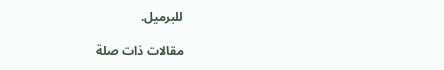للبرميل.

مقالات ذات صلة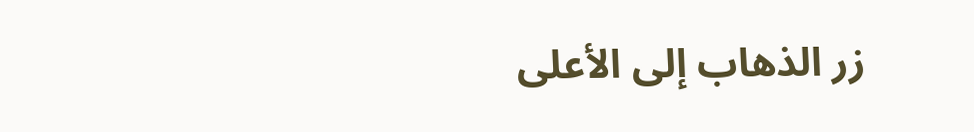زر الذهاب إلى الأعلى